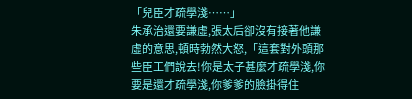「兒臣才疏學淺……」
朱承治還要謙虛,張太后卻沒有接著他謙虛的意思,頓時勃然大怒,「這套對外頭那些臣工們說去!你是太子甚麼才疏學淺,你要是還才疏學淺,你爹爹的臉掛得住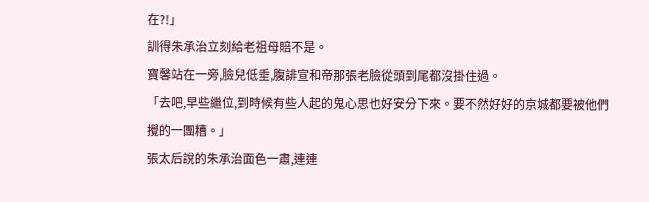在?!」
訓得朱承治立刻給老祖母賠不是。
寶馨站在一旁,臉兒低垂,腹誹宣和帝那張老臉從頭到尾都沒掛住過。
「去吧,早些繼位,到時候有些人起的鬼心思也好安分下來。要不然好好的京城都要被他們攪的一團糟。」
張太后說的朱承治面色一肅,連連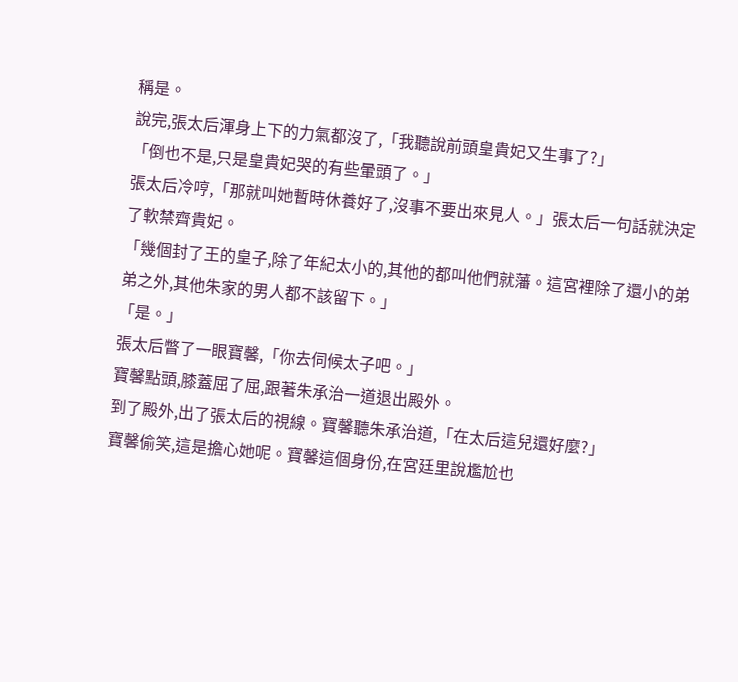稱是。
說完,張太后渾身上下的力氣都沒了,「我聽說前頭皇貴妃又生事了?」
「倒也不是,只是皇貴妃哭的有些暈頭了。」
張太后冷哼,「那就叫她暫時休養好了,沒事不要出來見人。」張太后一句話就決定了軟禁齊貴妃。
「幾個封了王的皇子,除了年紀太小的,其他的都叫他們就藩。這宮裡除了還小的弟弟之外,其他朱家的男人都不該留下。」
「是。」
張太后瞥了一眼寶馨,「你去伺候太子吧。」
寶馨點頭,膝蓋屈了屈,跟著朱承治一道退出殿外。
到了殿外,出了張太后的視線。寶馨聽朱承治道,「在太后這兒還好麼?」
寶馨偷笑,這是擔心她呢。寶馨這個身份,在宮廷里說尷尬也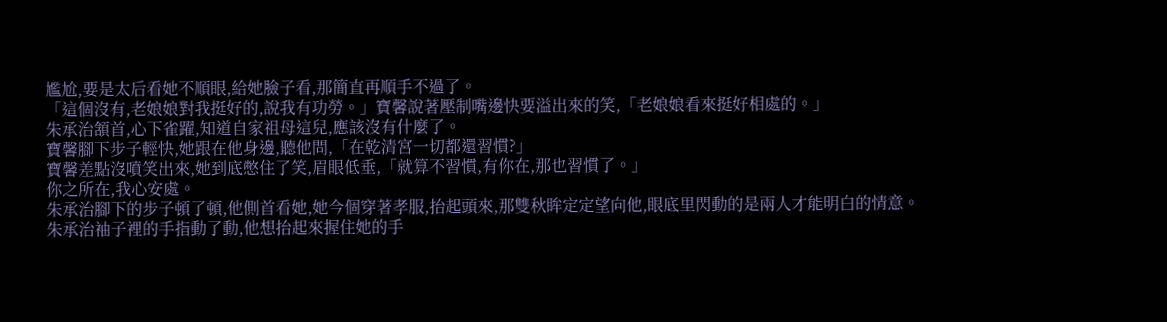尷尬,要是太后看她不順眼,給她臉子看,那簡直再順手不過了。
「這個沒有,老娘娘對我挺好的,說我有功勞。」寶馨說著壓制嘴邊快要溢出來的笑,「老娘娘看來挺好相處的。」
朱承治頷首,心下雀躍,知道自家祖母這兒,應該沒有什麼了。
寶馨腳下步子輕快,她跟在他身邊,聽他問,「在乾清宮一切都還習慣?」
寶馨差點沒噴笑出來,她到底憋住了笑,眉眼低垂,「就算不習慣,有你在,那也習慣了。」
你之所在,我心安處。
朱承治腳下的步子頓了頓,他側首看她,她今個穿著孝服,抬起頭來,那雙秋眸定定望向他,眼底里閃動的是兩人才能明白的情意。
朱承治袖子裡的手指動了動,他想抬起來握住她的手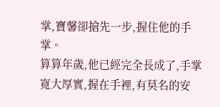掌,寶馨卻搶先一步,握住他的手掌。
算算年歲,他已經完全長成了,手掌寬大厚實,握在手裡,有莫名的安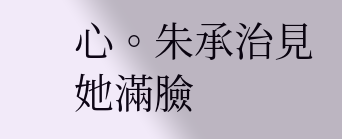心。朱承治見她滿臉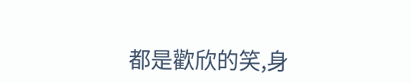都是歡欣的笑,身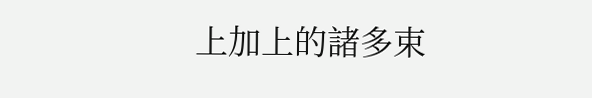上加上的諸多束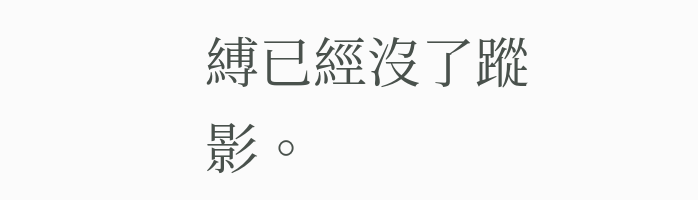縛已經沒了蹤影。